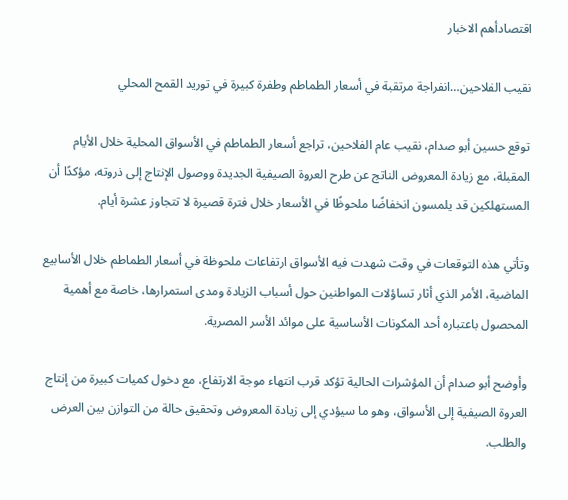اقتصادأهم الاخبار

نقيب الفلاحين…انفراجة مرتقبة في أسعار الطماطم وطفرة كبيرة في توريد القمح المحلي

توقع حسين أبو صدام، نقيب عام الفلاحين، تراجع أسعار الطماطم في الأسواق المحلية خلال الأيام المقبلة، مع زيادة المعروض الناتج عن طرح العروة الصيفية الجديدة ووصول الإنتاج إلى ذروته، مؤكدًا أن المستهلكين قد يلمسون انخفاضًا ملحوظًا في الأسعار خلال فترة قصيرة لا تتجاوز عشرة أيام.

وتأتي هذه التوقعات في وقت شهدت فيه الأسواق ارتفاعات ملحوظة في أسعار الطماطم خلال الأسابيع الماضية، الأمر الذي أثار تساؤلات المواطنين حول أسباب الزيادة ومدى استمرارها، خاصة مع أهمية المحصول باعتباره أحد المكونات الأساسية على موائد الأسر المصرية.

وأوضح أبو صدام أن المؤشرات الحالية تؤكد قرب انتهاء موجة الارتفاع، مع دخول كميات كبيرة من إنتاج العروة الصيفية إلى الأسواق، وهو ما سيؤدي إلى زيادة المعروض وتحقيق حالة من التوازن بين العرض والطلب.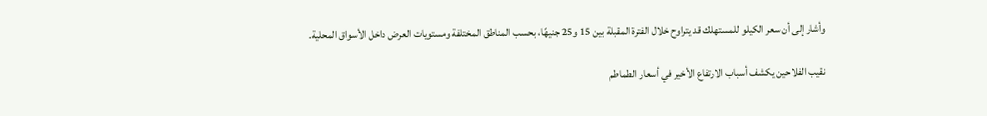وأشار إلى أن سعر الكيلو للمستهلك قد يتراوح خلال الفترة المقبلة بين 15 و25 جنيهًا، بحسب المناطق المختلفة ومستويات العرض داخل الأسواق المحلية.

نقيب الفلاحين يكشف أسباب الارتفاع الأخير في أسعار الطماطم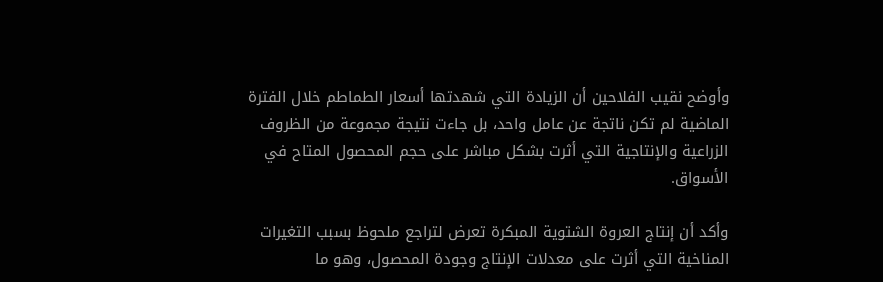وأوضح نقيب الفلاحين أن الزيادة التي شهدتها أسعار الطماطم خلال الفترة الماضية لم تكن ناتجة عن عامل واحد، بل جاءت نتيجة مجموعة من الظروف الزراعية والإنتاجية التي أثرت بشكل مباشر على حجم المحصول المتاح في الأسواق.

وأكد أن إنتاج العروة الشتوية المبكرة تعرض لتراجع ملحوظ بسبب التغيرات المناخية التي أثرت على معدلات الإنتاج وجودة المحصول، وهو ما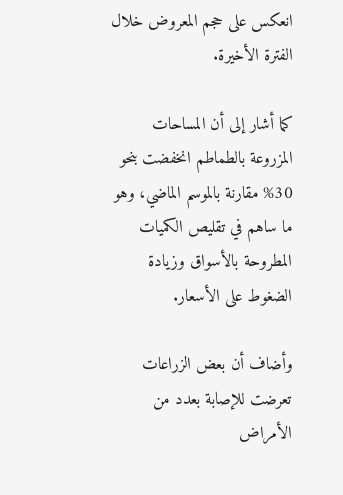انعكس على حجم المعروض خلال الفترة الأخيرة.

كما أشار إلى أن المساحات المزروعة بالطماطم انخفضت بنحو 30% مقارنة بالموسم الماضي، وهو ما ساهم في تقليص الكميات المطروحة بالأسواق وزيادة الضغوط على الأسعار.

وأضاف أن بعض الزراعات تعرضت للإصابة بعدد من الأمراض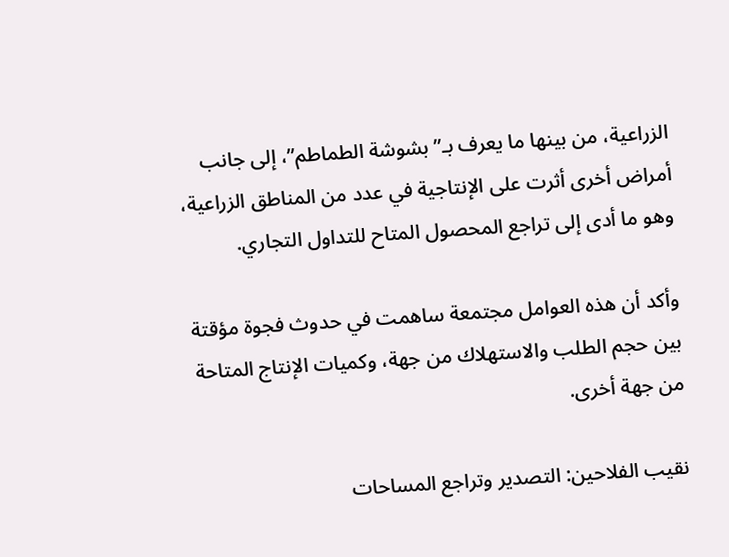الزراعية، من بينها ما يعرف بـ”بشوشة الطماطم”، إلى جانب أمراض أخرى أثرت على الإنتاجية في عدد من المناطق الزراعية، وهو ما أدى إلى تراجع المحصول المتاح للتداول التجاري.

وأكد أن هذه العوامل مجتمعة ساهمت في حدوث فجوة مؤقتة بين حجم الطلب والاستهلاك من جهة، وكميات الإنتاج المتاحة من جهة أخرى.

نقيب الفلاحين: التصدير وتراجع المساحات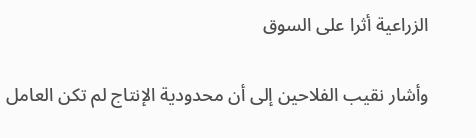الزراعية أثرا على السوق

وأشار نقيب الفلاحين إلى أن محدودية الإنتاج لم تكن العامل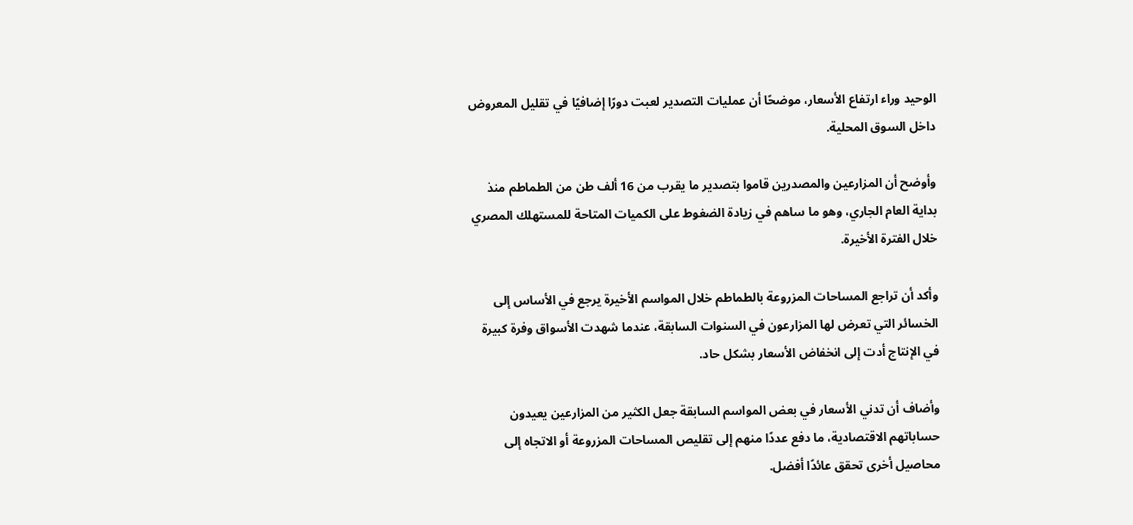الوحيد وراء ارتفاع الأسعار، موضحًا أن عمليات التصدير لعبت دورًا إضافيًا في تقليل المعروض داخل السوق المحلية.

وأوضح أن المزارعين والمصدرين قاموا بتصدير ما يقرب من 16 ألف طن من الطماطم منذ بداية العام الجاري، وهو ما ساهم في زيادة الضغوط على الكميات المتاحة للمستهلك المصري خلال الفترة الأخيرة.

وأكد أن تراجع المساحات المزروعة بالطماطم خلال المواسم الأخيرة يرجع في الأساس إلى الخسائر التي تعرض لها المزارعون في السنوات السابقة، عندما شهدت الأسواق وفرة كبيرة في الإنتاج أدت إلى انخفاض الأسعار بشكل حاد.

وأضاف أن تدني الأسعار في بعض المواسم السابقة جعل الكثير من المزارعين يعيدون حساباتهم الاقتصادية، ما دفع عددًا منهم إلى تقليص المساحات المزروعة أو الاتجاه إلى محاصيل أخرى تحقق عائدًا أفضل.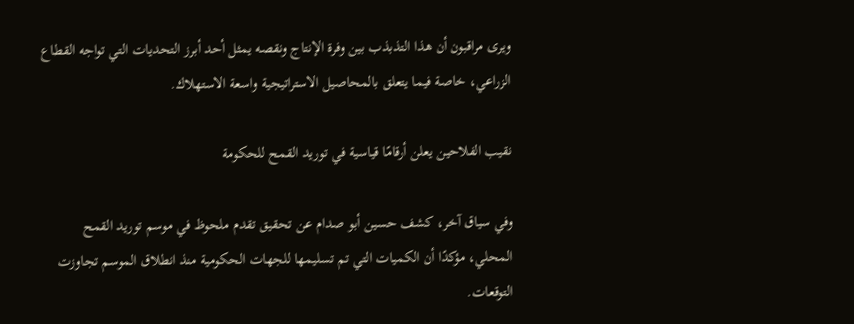ويرى مراقبون أن هذا التذبذب بين وفرة الإنتاج ونقصه يمثل أحد أبرز التحديات التي تواجه القطاع الزراعي، خاصة فيما يتعلق بالمحاصيل الاستراتيجية واسعة الاستهلاك.

نقيب الفلاحين يعلن أرقامًا قياسية في توريد القمح للحكومة

وفي سياق آخر، كشف حسين أبو صدام عن تحقيق تقدم ملحوظ في موسم توريد القمح المحلي، مؤكدًا أن الكميات التي تم تسليمها للجهات الحكومية منذ انطلاق الموسم تجاوزت التوقعات.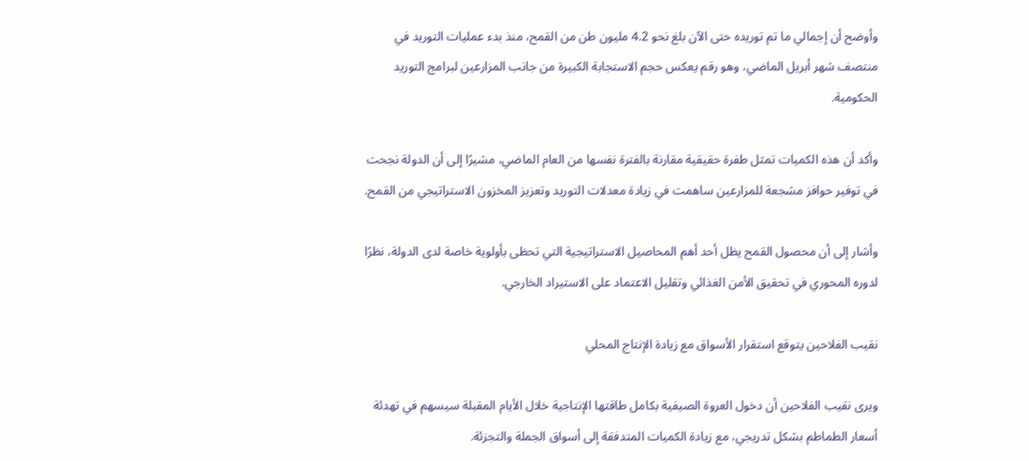وأوضح أن إجمالي ما تم توريده حتى الآن بلغ نحو 4.2 مليون طن من القمح، منذ بدء عمليات التوريد في منتصف شهر أبريل الماضي، وهو رقم يعكس حجم الاستجابة الكبيرة من جانب المزارعين لبرامج التوريد الحكومية.

وأكد أن هذه الكميات تمثل طفرة حقيقية مقارنة بالفترة نفسها من العام الماضي، مشيرًا إلى أن الدولة نجحت في توفير حوافز مشجعة للمزارعين ساهمت في زيادة معدلات التوريد وتعزيز المخزون الاستراتيجي من القمح.

وأشار إلى أن محصول القمح يظل أحد أهم المحاصيل الاستراتيجية التي تحظى بأولوية خاصة لدى الدولة، نظرًا لدوره المحوري في تحقيق الأمن الغذائي وتقليل الاعتماد على الاستيراد الخارجي.

نقيب الفلاحين يتوقع استقرار الأسواق مع زيادة الإنتاج المحلي

ويرى نقيب الفلاحين أن دخول العروة الصيفية بكامل طاقتها الإنتاجية خلال الأيام المقبلة سيسهم في تهدئة أسعار الطماطم بشكل تدريجي، مع زيادة الكميات المتدفقة إلى أسواق الجملة والتجزئة.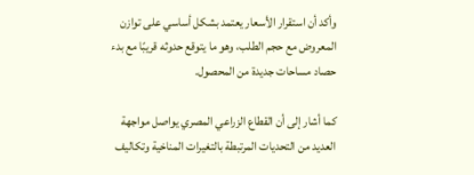وأكد أن استقرار الأسعار يعتمد بشكل أساسي على توازن المعروض مع حجم الطلب، وهو ما يتوقع حدوثه قريبًا مع بدء حصاد مساحات جديدة من المحصول.

كما أشار إلى أن القطاع الزراعي المصري يواصل مواجهة العديد من التحديات المرتبطة بالتغيرات المناخية وتكاليف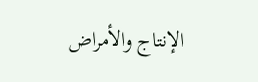الإنتاج والأمراض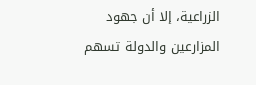الزراعية، إلا أن جهود المزارعين والدولة تسهم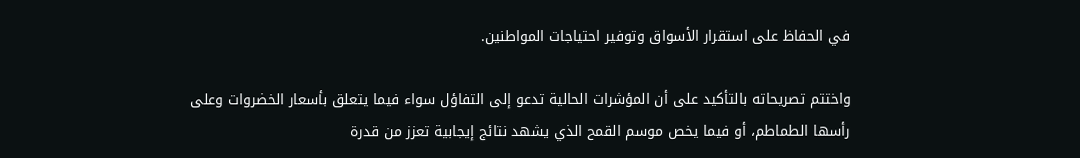في الحفاظ على استقرار الأسواق وتوفير احتياجات المواطنين.

واختتم تصريحاته بالتأكيد على أن المؤشرات الحالية تدعو إلى التفاؤل سواء فيما يتعلق بأسعار الخضروات وعلى رأسها الطماطم، أو فيما يخص موسم القمح الذي يشهد نتائج إيجابية تعزز من قدرة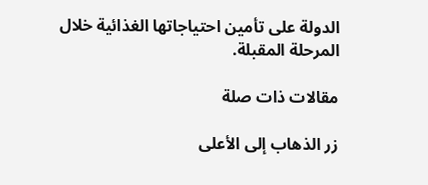الدولة على تأمين احتياجاتها الغذائية خلال المرحلة المقبلة.

مقالات ذات صلة

زر الذهاب إلى الأعلى